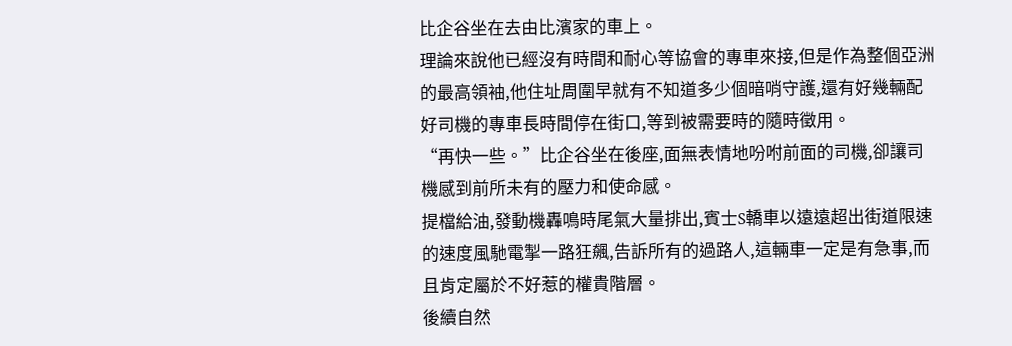比企谷坐在去由比濱家的車上。
理論來說他已經沒有時間和耐心等協會的專車來接,但是作為整個亞洲的最高領袖,他住址周圍早就有不知道多少個暗哨守護,還有好幾輛配好司機的專車長時間停在街口,等到被需要時的隨時徵用。
“再快一些。”比企谷坐在後座,面無表情地吩咐前面的司機,卻讓司機感到前所未有的壓力和使命感。
提檔給油,發動機轟鳴時尾氣大量排出,賓士S轎車以遠遠超出街道限速的速度風馳電掣一路狂飆,告訴所有的過路人,這輛車一定是有急事,而且肯定屬於不好惹的權貴階層。
後續自然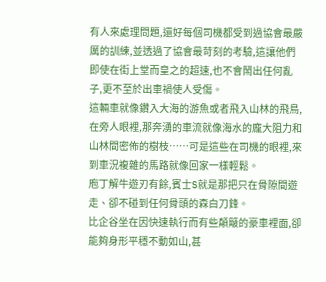有人來處理問題,還好每個司機都受到過協會最嚴厲的訓練,並透過了協會最苛刻的考驗,這讓他們即使在街上堂而皇之的超速,也不會鬧出任何亂子,更不至於出車禍使人受傷。
這輛車就像鑽入大海的游魚或者飛入山林的飛鳥,在旁人眼裡,那奔湧的車流就像海水的龐大阻力和山林間密佈的樹枝……可是這些在司機的眼裡,來到車況複雜的馬路就像回家一樣輕鬆。
庖丁解牛遊刃有餘,賓士S就是那把只在骨隙間遊走、卻不碰到任何骨頭的森白刀鋒。
比企谷坐在因快速執行而有些顛簸的豪車裡面,卻能夠身形平穩不動如山,甚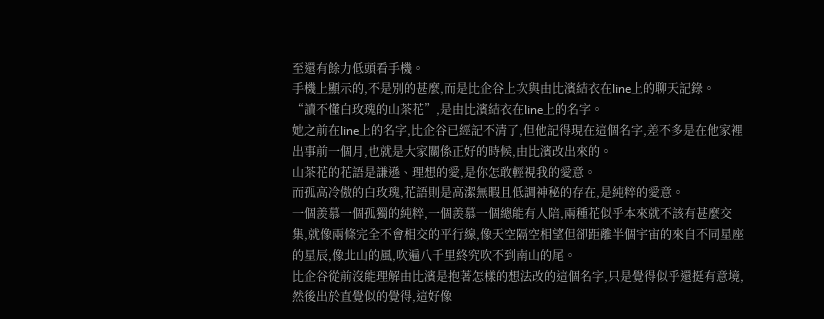至還有餘力低頭看手機。
手機上顯示的,不是別的甚麼,而是比企谷上次與由比濱結衣在line上的聊天記錄。
“讀不懂白玫瑰的山茶花”,是由比濱結衣在line上的名字。
她之前在line上的名字,比企谷已經記不清了,但他記得現在這個名字,差不多是在他家裡出事前一個月,也就是大家關係正好的時候,由比濱改出來的。
山茶花的花語是謙遜、理想的愛,是你怎敢輕視我的愛意。
而孤高冷傲的白玫瑰,花語則是高潔無暇且低調神秘的存在,是純粹的愛意。
一個羨慕一個孤獨的純粹,一個羨慕一個總能有人陪,兩種花似乎本來就不該有甚麼交集,就像兩條完全不會相交的平行線,像天空隔空相望但卻距離半個宇宙的來自不同星座的星辰,像北山的風,吹遍八千里終究吹不到南山的尾。
比企谷從前沒能理解由比濱是抱著怎樣的想法改的這個名字,只是覺得似乎還挺有意境,然後出於直覺似的覺得,這好像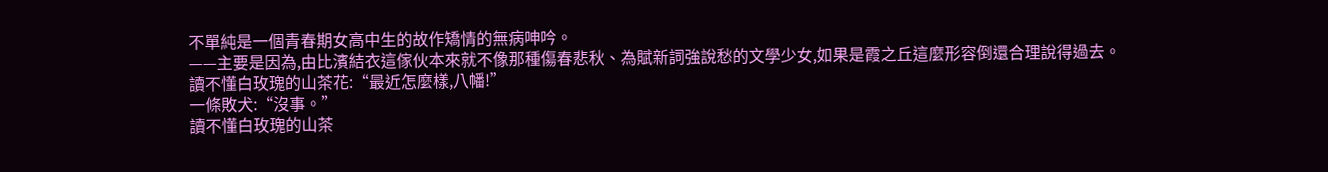不單純是一個青春期女高中生的故作矯情的無病呻吟。
——主要是因為,由比濱結衣這傢伙本來就不像那種傷春悲秋、為賦新詞強說愁的文學少女,如果是霞之丘這麼形容倒還合理說得過去。
讀不懂白玫瑰的山茶花:“最近怎麼樣,八幡!”
一條敗犬:“沒事。”
讀不懂白玫瑰的山茶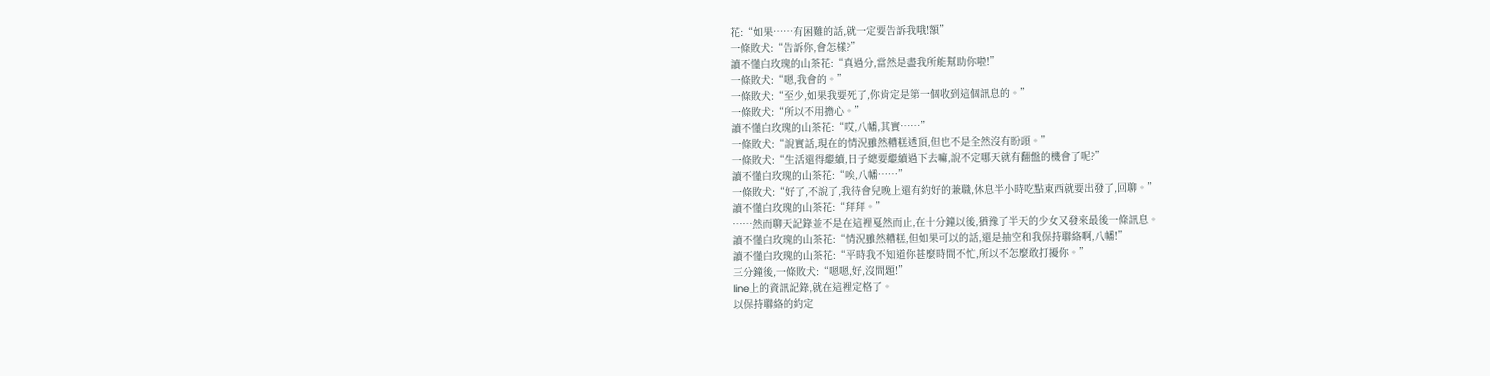花:“如果……有困難的話,就一定要告訴我哦!額”
一條敗犬:“告訴你,會怎樣?”
讀不懂白玫瑰的山茶花:“真過分,當然是盡我所能幫助你啦!”
一條敗犬:“嗯,我會的。”
一條敗犬:“至少,如果我要死了,你肯定是第一個收到這個訊息的。”
一條敗犬:“所以不用擔心。”
讀不懂白玫瑰的山茶花:“哎,八幡,其實……”
一條敗犬:“說實話,現在的情況雖然糟糕透頂,但也不是全然沒有盼頭。”
一條敗犬:“生活還得繼續,日子總要繼續過下去嘛,說不定哪天就有翻盤的機會了呢?”
讀不懂白玫瑰的山茶花:“唉,八幡……”
一條敗犬:“好了,不說了,我待會兒晚上還有約好的兼職,休息半小時吃點東西就要出發了,回聊。”
讀不懂白玫瑰的山茶花:“拜拜。”
……然而聊天記錄並不是在這裡戛然而止,在十分鐘以後,猶豫了半天的少女又發來最後一條訊息。
讀不懂白玫瑰的山茶花:“情況雖然糟糕,但如果可以的話,還是抽空和我保持聯絡啊,八幡!”
讀不懂白玫瑰的山茶花:“平時我不知道你甚麼時間不忙,所以不怎麼敢打擾你。”
三分鐘後,一條敗犬:“嗯嗯,好,沒問題!”
line上的資訊記錄,就在這裡定格了。
以保持聯絡的約定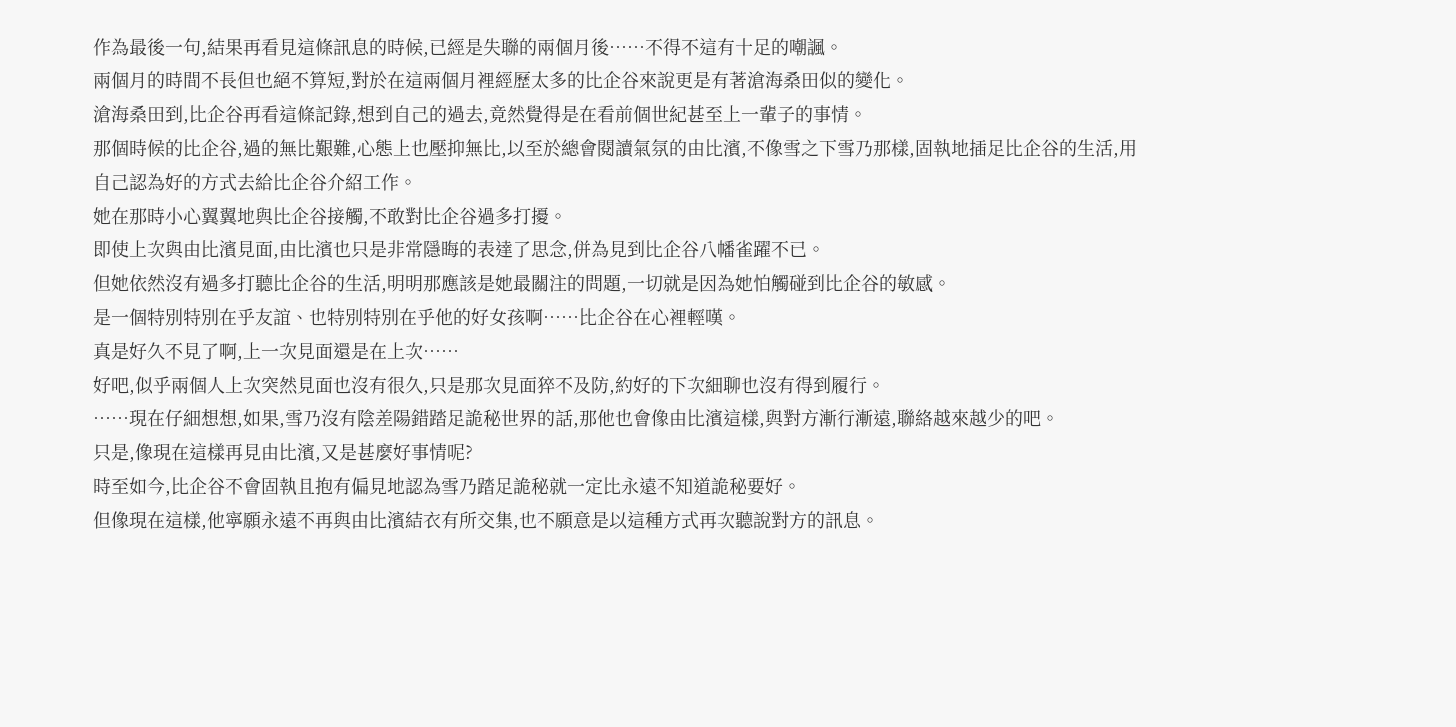作為最後一句,結果再看見這條訊息的時候,已經是失聯的兩個月後……不得不這有十足的嘲諷。
兩個月的時間不長但也絕不算短,對於在這兩個月裡經歷太多的比企谷來說更是有著滄海桑田似的變化。
滄海桑田到,比企谷再看這條記錄,想到自己的過去,竟然覺得是在看前個世紀甚至上一輩子的事情。
那個時候的比企谷,過的無比艱難,心態上也壓抑無比,以至於總會閱讀氣氛的由比濱,不像雪之下雪乃那樣,固執地插足比企谷的生活,用自己認為好的方式去給比企谷介紹工作。
她在那時小心翼翼地與比企谷接觸,不敢對比企谷過多打擾。
即使上次與由比濱見面,由比濱也只是非常隱晦的表達了思念,併為見到比企谷八幡雀躍不已。
但她依然沒有過多打聽比企谷的生活,明明那應該是她最關注的問題,一切就是因為她怕觸碰到比企谷的敏感。
是一個特別特別在乎友誼、也特別特別在乎他的好女孩啊……比企谷在心裡輕嘆。
真是好久不見了啊,上一次見面還是在上次……
好吧,似乎兩個人上次突然見面也沒有很久,只是那次見面猝不及防,約好的下次細聊也沒有得到履行。
……現在仔細想想,如果,雪乃沒有陰差陽錯踏足詭秘世界的話,那他也會像由比濱這樣,與對方漸行漸遠,聯絡越來越少的吧。
只是,像現在這樣再見由比濱,又是甚麼好事情呢?
時至如今,比企谷不會固執且抱有偏見地認為雪乃踏足詭秘就一定比永遠不知道詭秘要好。
但像現在這樣,他寧願永遠不再與由比濱結衣有所交集,也不願意是以這種方式再次聽說對方的訊息。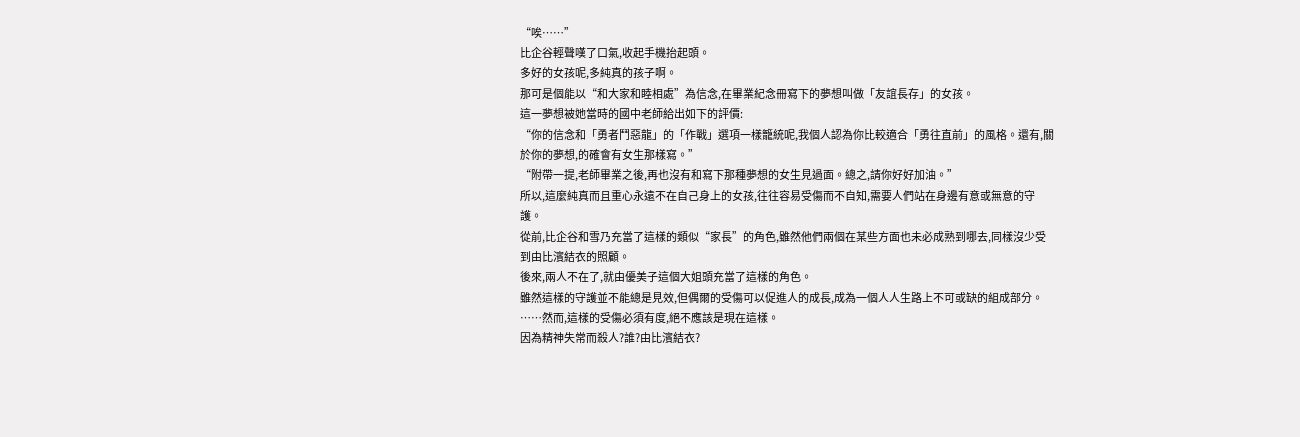“唉……”
比企谷輕聲嘆了口氣,收起手機抬起頭。
多好的女孩呢,多純真的孩子啊。
那可是個能以“和大家和睦相處”為信念,在畢業紀念冊寫下的夢想叫做「友誼長存」的女孩。
這一夢想被她當時的國中老師給出如下的評價:
“你的信念和「勇者鬥惡龍」的「作戰」選項一樣籠統呢,我個人認為你比較適合「勇往直前」的風格。還有,關於你的夢想,的確會有女生那樣寫。”
“附帶一提,老師畢業之後,再也沒有和寫下那種夢想的女生見過面。總之,請你好好加油。”
所以,這麼純真而且重心永遠不在自己身上的女孩,往往容易受傷而不自知,需要人們站在身邊有意或無意的守護。
從前,比企谷和雪乃充當了這樣的類似“家長”的角色,雖然他們兩個在某些方面也未必成熟到哪去,同樣沒少受到由比濱結衣的照顧。
後來,兩人不在了,就由優美子這個大姐頭充當了這樣的角色。
雖然這樣的守護並不能總是見效,但偶爾的受傷可以促進人的成長,成為一個人人生路上不可或缺的組成部分。
……然而,這樣的受傷必須有度,絕不應該是現在這樣。
因為精神失常而殺人?誰?由比濱結衣?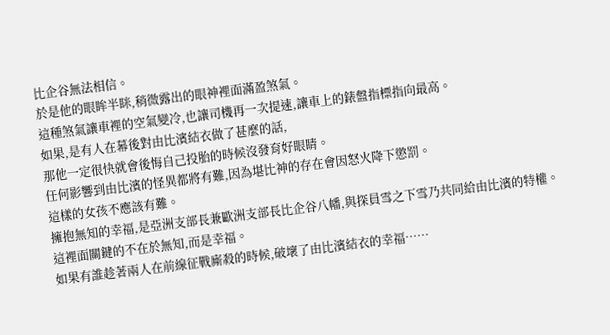比企谷無法相信。
於是他的眼眸半眯,稍微露出的眼神裡面滿盈煞氣。
這種煞氣讓車裡的空氣變冷,也讓司機再一次提速,讓車上的錶盤指標指向最高。
如果,是有人在幕後對由比濱結衣做了甚麼的話,
那他一定很快就會後悔自己投胎的時候沒發育好眼睛。
任何影響到由比濱的怪異都將有難,因為堪比神的存在會因怒火降下懲罰。
這樣的女孩不應該有難。
擁抱無知的幸福,是亞洲支部長兼歐洲支部長比企谷八幡,與探員雪之下雪乃共同給由比濱的特權。
這裡面關鍵的不在於無知,而是幸福。
如果有誰趁著兩人在前線征戰廝殺的時候,破壞了由比濱結衣的幸福……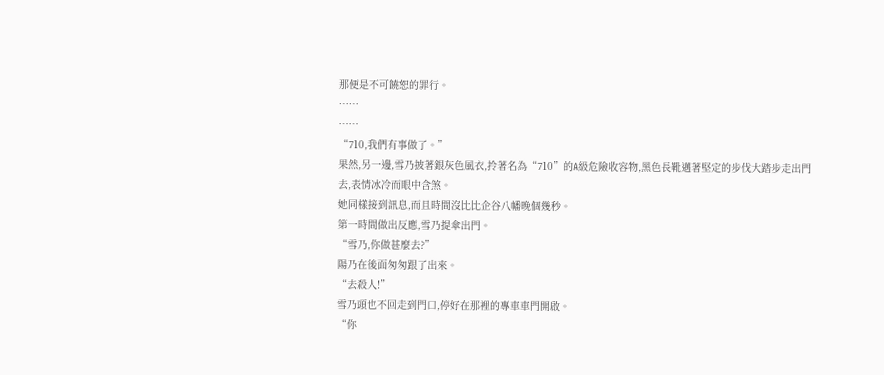那便是不可饒恕的罪行。
……
……
“710,我們有事做了。”
果然,另一邊,雪乃披著銀灰色風衣,拎著名為“710”的A級危險收容物,黑色長靴邁著堅定的步伐大踏步走出門去,表情冰冷而眼中含煞。
她同樣接到訊息,而且時間沒比比企谷八幡晚個幾秒。
第一時間做出反應,雪乃提傘出門。
“雪乃,你做甚麼去?”
陽乃在後面匆匆跟了出來。
“去殺人!”
雪乃頭也不回走到門口,停好在那裡的專車車門開啟。
“你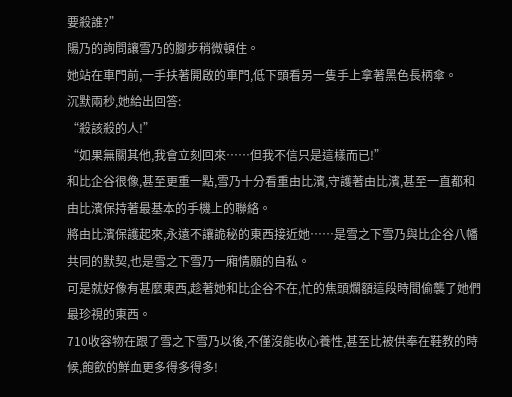要殺誰?”
陽乃的詢問讓雪乃的腳步稍微頓住。
她站在車門前,一手扶著開啟的車門,低下頭看另一隻手上拿著黑色長柄傘。
沉默兩秒,她給出回答:
“殺該殺的人!”
“如果無關其他,我會立刻回來……但我不信只是這樣而已!”
和比企谷很像,甚至更重一點,雪乃十分看重由比濱,守護著由比濱,甚至一直都和由比濱保持著最基本的手機上的聯絡。
將由比濱保護起來,永遠不讓詭秘的東西接近她……是雪之下雪乃與比企谷八幡共同的默契,也是雪之下雪乃一廂情願的自私。
可是就好像有甚麼東西,趁著她和比企谷不在,忙的焦頭爛額這段時間偷襲了她們最珍視的東西。
710收容物在跟了雪之下雪乃以後,不僅沒能收心養性,甚至比被供奉在鞋教的時候,飽飲的鮮血更多得多得多!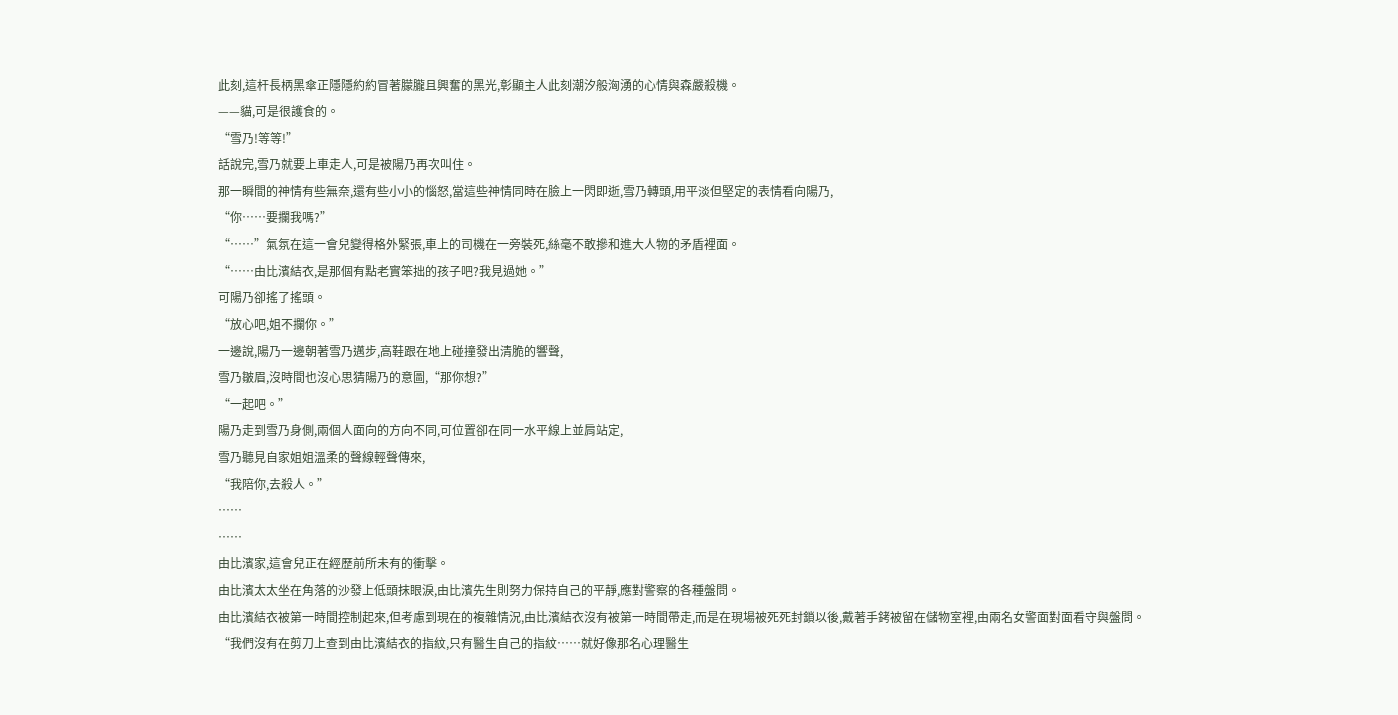此刻,這杆長柄黑傘正隱隱約約冒著朦朧且興奮的黑光,彰顯主人此刻潮汐般洶湧的心情與森嚴殺機。
——貓,可是很護食的。
“雪乃!等等!”
話說完,雪乃就要上車走人,可是被陽乃再次叫住。
那一瞬間的神情有些無奈,還有些小小的惱怒,當這些神情同時在臉上一閃即逝,雪乃轉頭,用平淡但堅定的表情看向陽乃,
“你……要攔我嗎?”
“……”氣氛在這一會兒變得格外緊張,車上的司機在一旁裝死,絲毫不敢摻和進大人物的矛盾裡面。
“……由比濱結衣,是那個有點老實笨拙的孩子吧?我見過她。”
可陽乃卻搖了搖頭。
“放心吧,姐不攔你。”
一邊說,陽乃一邊朝著雪乃邁步,高鞋跟在地上碰撞發出清脆的響聲,
雪乃皺眉,沒時間也沒心思猜陽乃的意圖,“那你想?”
“一起吧。”
陽乃走到雪乃身側,兩個人面向的方向不同,可位置卻在同一水平線上並肩站定,
雪乃聽見自家姐姐溫柔的聲線輕聲傳來,
“我陪你,去殺人。”
……
……
由比濱家,這會兒正在經歷前所未有的衝擊。
由比濱太太坐在角落的沙發上低頭抹眼淚,由比濱先生則努力保持自己的平靜,應對警察的各種盤問。
由比濱結衣被第一時間控制起來,但考慮到現在的複雜情況,由比濱結衣沒有被第一時間帶走,而是在現場被死死封鎖以後,戴著手銬被留在儲物室裡,由兩名女警面對面看守與盤問。
“我們沒有在剪刀上查到由比濱結衣的指紋,只有醫生自己的指紋……就好像那名心理醫生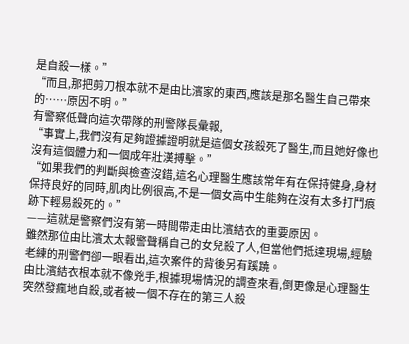是自殺一樣。”
“而且,那把剪刀根本就不是由比濱家的東西,應該是那名醫生自己帶來的……原因不明。”
有警察低聲向這次帶隊的刑警隊長彙報,
“事實上,我們沒有足夠證據證明就是這個女孩殺死了醫生,而且她好像也沒有這個體力和一個成年壯漢搏擊。”
“如果我們的判斷與檢查沒錯,這名心理醫生應該常年有在保持健身,身材保持良好的同時,肌肉比例很高,不是一個女高中生能夠在沒有太多打鬥痕跡下輕易殺死的。”
——這就是警察們沒有第一時間帶走由比濱結衣的重要原因。
雖然那位由比濱太太報警聲稱自己的女兒殺了人,但當他們抵達現場,經驗老練的刑警們卻一眼看出,這次案件的背後另有蹊蹺。
由比濱結衣根本就不像兇手,根據現場情況的調查來看,倒更像是心理醫生突然發瘋地自殺,或者被一個不存在的第三人殺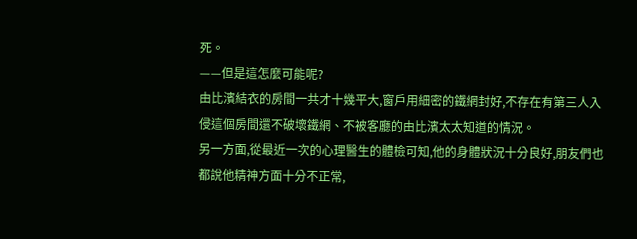死。
——但是這怎麼可能呢?
由比濱結衣的房間一共才十幾平大,窗戶用細密的鐵網封好,不存在有第三人入侵這個房間還不破壞鐵網、不被客廳的由比濱太太知道的情況。
另一方面,從最近一次的心理醫生的體檢可知,他的身體狀況十分良好,朋友們也都說他精神方面十分不正常,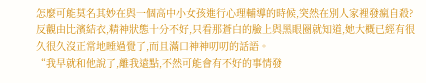怎麼可能莫名其妙在與一個高中小女孩進行心理輔導的時候,突然在別人家裡發瘋自殺?
反觀由比濱結衣,精神狀態十分不好,只看那蒼白的臉上與黑眼圈就知道,她大概已經有很久很久沒正常地睡過覺了,而且滿口神神叨叨的話語。
“我早就和他說了,離我遠點,不然可能會有不好的事情發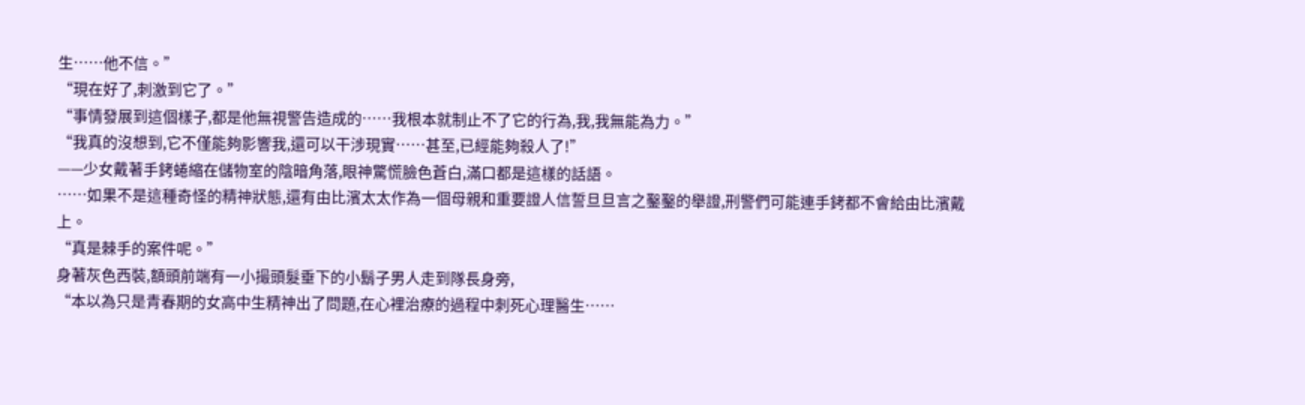生……他不信。”
“現在好了,刺激到它了。”
“事情發展到這個樣子,都是他無視警告造成的……我根本就制止不了它的行為,我,我無能為力。”
“我真的沒想到,它不僅能夠影響我,還可以干涉現實……甚至,已經能夠殺人了!”
——少女戴著手銬蜷縮在儲物室的陰暗角落,眼神驚慌臉色蒼白,滿口都是這樣的話語。
……如果不是這種奇怪的精神狀態,還有由比濱太太作為一個母親和重要證人信誓旦旦言之鑿鑿的舉證,刑警們可能連手銬都不會給由比濱戴上。
“真是棘手的案件呢。”
身著灰色西裝,額頭前端有一小撮頭髮垂下的小鬍子男人走到隊長身旁,
“本以為只是青春期的女高中生精神出了問題,在心裡治療的過程中刺死心理醫生……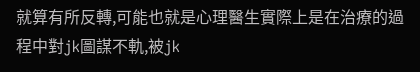就算有所反轉,可能也就是心理醫生實際上是在治療的過程中對jk圖謀不軌,被jk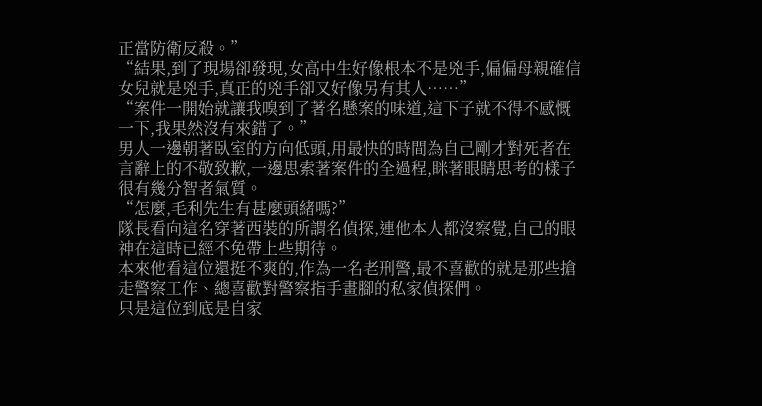正當防衛反殺。”
“結果,到了現場卻發現,女高中生好像根本不是兇手,偏偏母親確信女兒就是兇手,真正的兇手卻又好像另有其人……”
“案件一開始就讓我嗅到了著名懸案的味道,這下子就不得不感慨一下,我果然沒有來錯了。”
男人一邊朝著臥室的方向低頭,用最快的時間為自己剛才對死者在言辭上的不敬致歉,一邊思索著案件的全過程,眯著眼睛思考的樣子很有幾分智者氣質。
“怎麼,毛利先生有甚麼頭緒嗎?”
隊長看向這名穿著西裝的所謂名偵探,連他本人都沒察覺,自己的眼神在這時已經不免帶上些期待。
本來他看這位還挺不爽的,作為一名老刑警,最不喜歡的就是那些搶走警察工作、總喜歡對警察指手畫腳的私家偵探們。
只是這位到底是自家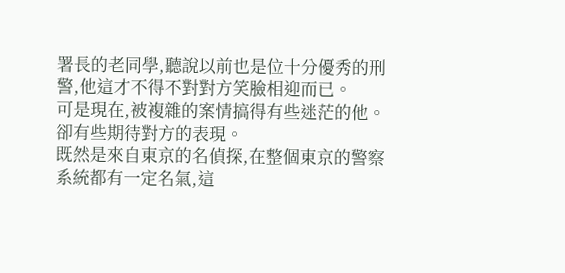署長的老同學,聽說以前也是位十分優秀的刑警,他這才不得不對對方笑臉相迎而已。
可是現在,被複雜的案情搞得有些迷茫的他。卻有些期待對方的表現。
既然是來自東京的名偵探,在整個東京的警察系統都有一定名氣,這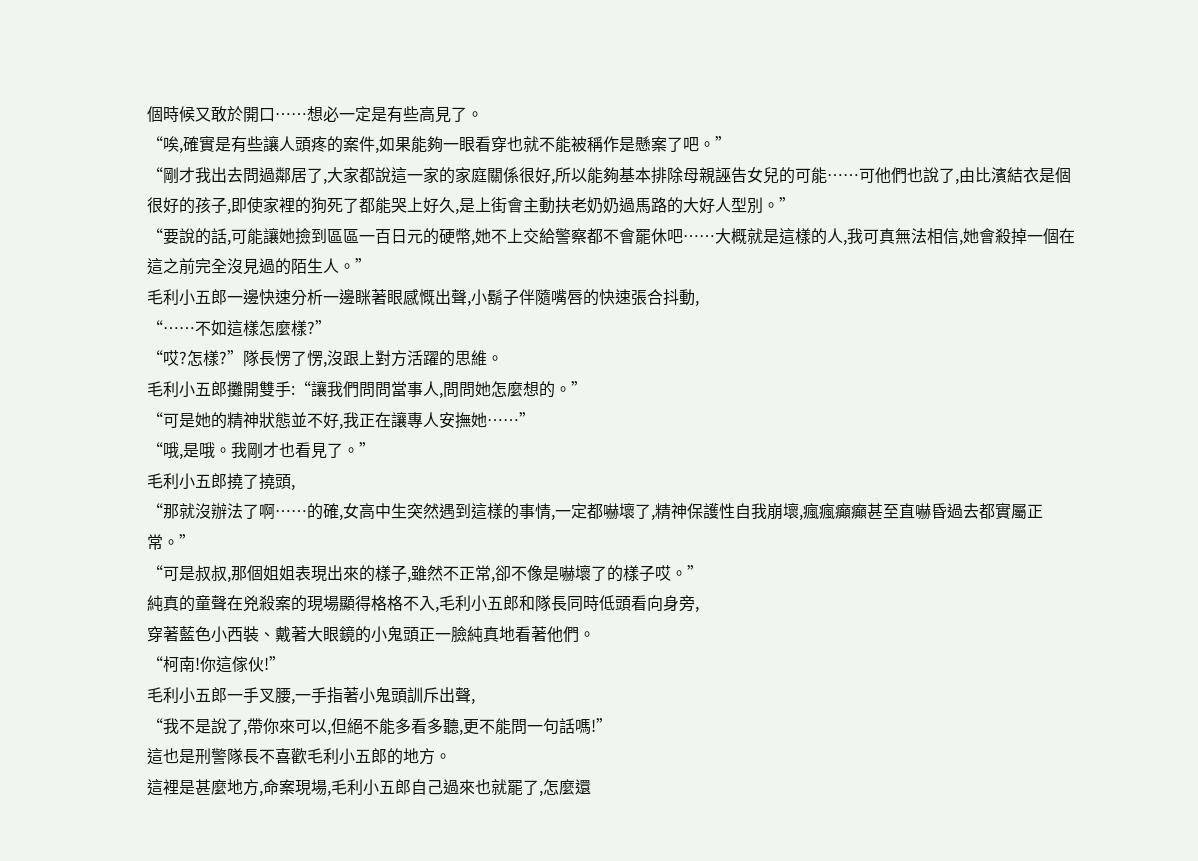個時候又敢於開口……想必一定是有些高見了。
“唉,確實是有些讓人頭疼的案件,如果能夠一眼看穿也就不能被稱作是懸案了吧。”
“剛才我出去問過鄰居了,大家都說這一家的家庭關係很好,所以能夠基本排除母親誣告女兒的可能……可他們也說了,由比濱結衣是個很好的孩子,即使家裡的狗死了都能哭上好久,是上街會主動扶老奶奶過馬路的大好人型別。”
“要說的話,可能讓她撿到區區一百日元的硬幣,她不上交給警察都不會罷休吧……大概就是這樣的人,我可真無法相信,她會殺掉一個在這之前完全沒見過的陌生人。”
毛利小五郎一邊快速分析一邊眯著眼感慨出聲,小鬍子伴隨嘴唇的快速張合抖動,
“……不如這樣怎麼樣?”
“哎?怎樣?”隊長愣了愣,沒跟上對方活躍的思維。
毛利小五郎攤開雙手:“讓我們問問當事人,問問她怎麼想的。”
“可是她的精神狀態並不好,我正在讓專人安撫她……”
“哦,是哦。我剛才也看見了。”
毛利小五郎撓了撓頭,
“那就沒辦法了啊……的確,女高中生突然遇到這樣的事情,一定都嚇壞了,精神保護性自我崩壞,瘋瘋癲癲甚至直嚇昏過去都實屬正常。”
“可是叔叔,那個姐姐表現出來的樣子,雖然不正常,卻不像是嚇壞了的樣子哎。”
純真的童聲在兇殺案的現場顯得格格不入,毛利小五郎和隊長同時低頭看向身旁,
穿著藍色小西裝、戴著大眼鏡的小鬼頭正一臉純真地看著他們。
“柯南!你這傢伙!”
毛利小五郎一手叉腰,一手指著小鬼頭訓斥出聲,
“我不是說了,帶你來可以,但絕不能多看多聽,更不能問一句話嗎!”
這也是刑警隊長不喜歡毛利小五郎的地方。
這裡是甚麼地方,命案現場,毛利小五郎自己過來也就罷了,怎麼還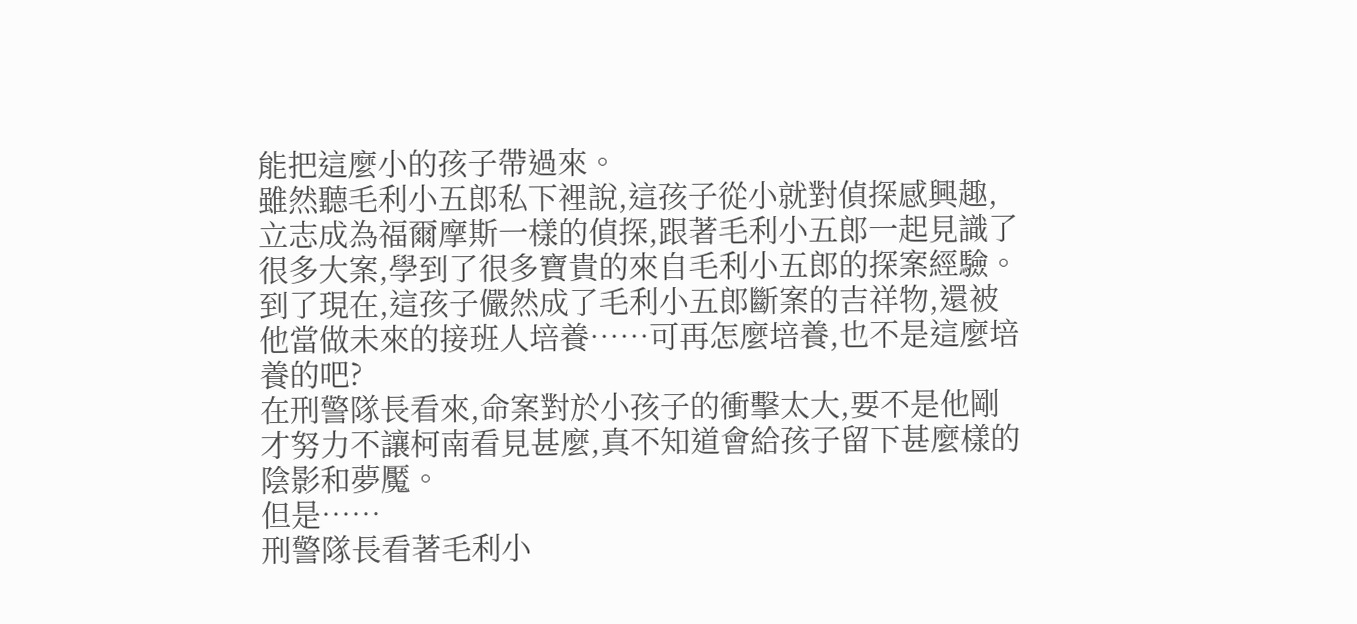能把這麼小的孩子帶過來。
雖然聽毛利小五郎私下裡說,這孩子從小就對偵探感興趣,立志成為福爾摩斯一樣的偵探,跟著毛利小五郎一起見識了很多大案,學到了很多寶貴的來自毛利小五郎的探案經驗。
到了現在,這孩子儼然成了毛利小五郎斷案的吉祥物,還被他當做未來的接班人培養……可再怎麼培養,也不是這麼培養的吧?
在刑警隊長看來,命案對於小孩子的衝擊太大,要不是他剛才努力不讓柯南看見甚麼,真不知道會給孩子留下甚麼樣的陰影和夢魘。
但是……
刑警隊長看著毛利小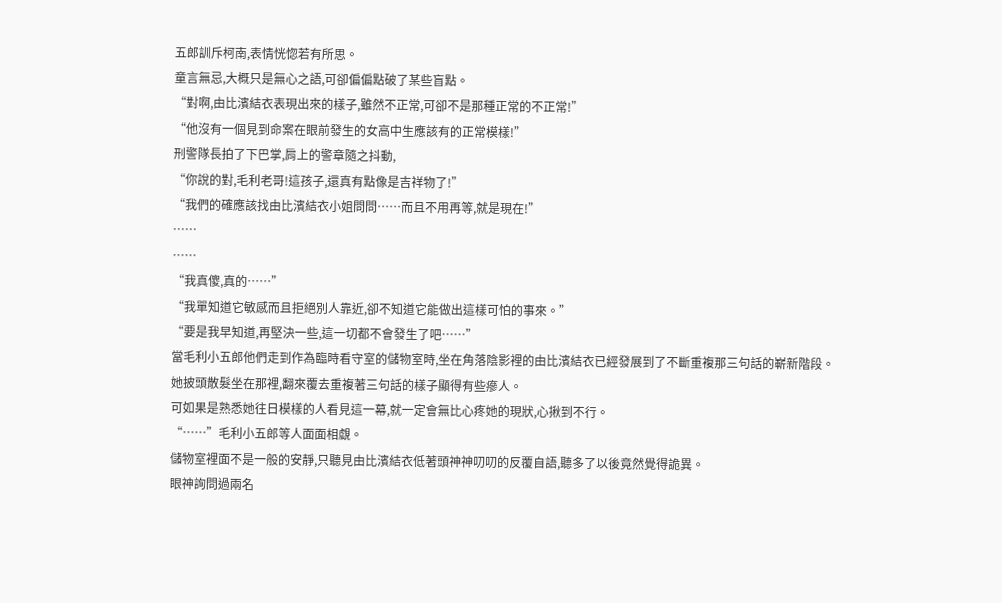五郎訓斥柯南,表情恍惚若有所思。
童言無忌,大概只是無心之語,可卻偏偏點破了某些盲點。
“對啊,由比濱結衣表現出來的樣子,雖然不正常,可卻不是那種正常的不正常!”
“他沒有一個見到命案在眼前發生的女高中生應該有的正常模樣!”
刑警隊長拍了下巴掌,肩上的警章隨之抖動,
“你說的對,毛利老哥!這孩子,還真有點像是吉祥物了!”
“我們的確應該找由比濱結衣小姐問問……而且不用再等,就是現在!”
……
……
“我真傻,真的……”
“我單知道它敏感而且拒絕別人靠近,卻不知道它能做出這樣可怕的事來。”
“要是我早知道,再堅決一些,這一切都不會發生了吧……”
當毛利小五郎他們走到作為臨時看守室的儲物室時,坐在角落陰影裡的由比濱結衣已經發展到了不斷重複那三句話的嶄新階段。
她披頭散髮坐在那裡,翻來覆去重複著三句話的樣子顯得有些瘮人。
可如果是熟悉她往日模樣的人看見這一幕,就一定會無比心疼她的現狀,心揪到不行。
“……”毛利小五郎等人面面相覷。
儲物室裡面不是一般的安靜,只聽見由比濱結衣低著頭神神叨叨的反覆自語,聽多了以後竟然覺得詭異。
眼神詢問過兩名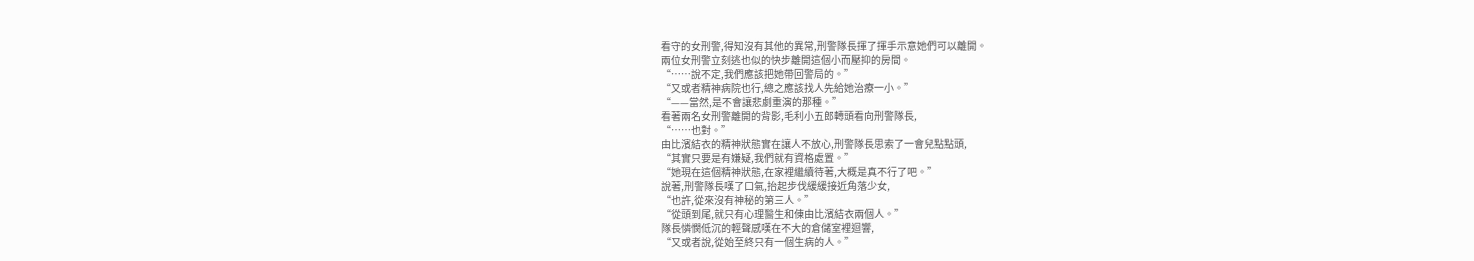看守的女刑警,得知沒有其他的異常,刑警隊長揮了揮手示意她們可以離開。
兩位女刑警立刻逃也似的快步離開這個小而壓抑的房間。
“……說不定,我們應該把她帶回警局的。”
“又或者精神病院也行,總之應該找人先給她治療一小。”
“——當然,是不會讓悲劇重演的那種。”
看著兩名女刑警離開的背影,毛利小五郎轉頭看向刑警隊長,
“……也對。”
由比濱結衣的精神狀態實在讓人不放心,刑警隊長思索了一會兒點點頭,
“其實只要是有嫌疑,我們就有資格處置。”
“她現在這個精神狀態,在家裡繼續待著,大概是真不行了吧。”
說著,刑警隊長嘆了口氣,抬起步伐緩緩接近角落少女,
“也許,從來沒有神秘的第三人。”
“從頭到尾,就只有心理醫生和倲由比濱結衣兩個人。”
隊長憐憫低沉的輕聲感嘆在不大的倉儲室裡迴響,
“又或者說,從始至終只有一個生病的人。”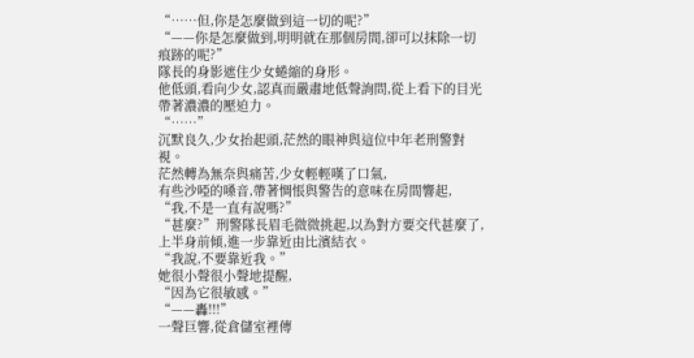“……但,你是怎麼做到這一切的呢?”
“——你是怎麼做到,明明就在那個房間,卻可以抹除一切痕跡的呢?”
隊長的身影遮住少女蜷縮的身形。
他低頭,看向少女,認真而嚴肅地低聲詢問,從上看下的目光帶著濃濃的壓迫力。
“……”
沉默良久,少女抬起頭,茫然的眼神與這位中年老刑警對視。
茫然轉為無奈與痛苦,少女輕輕嘆了口氣,
有些沙啞的嗓音,帶著惆悵與警告的意味在房間響起,
“我,不是一直有說嗎?”
“甚麼?”刑警隊長眉毛微微挑起,以為對方要交代甚麼了,上半身前傾,進一步靠近由比濱結衣。
“我說,不要靠近我。”
她很小聲很小聲地提醒,
“因為它很敏感。”
“——轟!!!”
一聲巨響,從倉儲室裡傳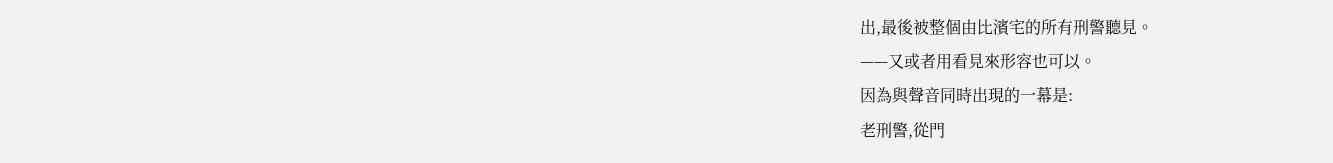出,最後被整個由比濱宅的所有刑警聽見。
——又或者用看見來形容也可以。
因為與聲音同時出現的一幕是:
老刑警,從門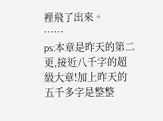裡飛了出來。
……
ps:本章是昨天的第二更,接近八千字的超級大章!加上昨天的五千多字是整整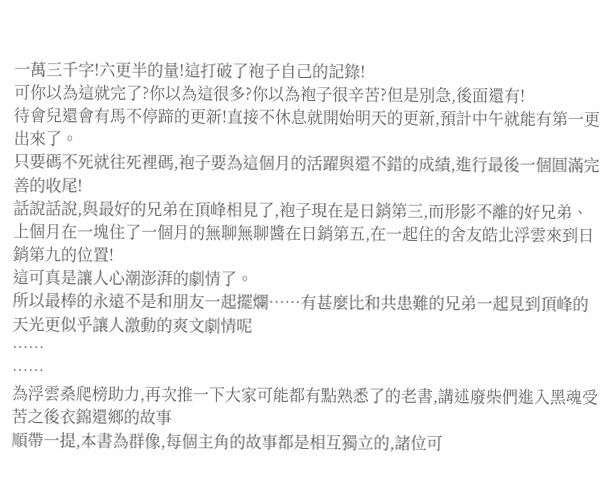一萬三千字!六更半的量!這打破了袍子自己的記錄!
可你以為這就完了?你以為這很多?你以為袍子很辛苦?但是別急,後面還有!
待會兒還會有馬不停蹄的更新!直接不休息就開始明天的更新,預計中午就能有第一更出來了。
只要碼不死就往死裡碼,袍子要為這個月的活躍與還不錯的成績,進行最後一個圓滿完善的收尾!
話說話說,與最好的兄弟在頂峰相見了,袍子現在是日銷第三,而形影不離的好兄弟、上個月在一塊住了一個月的無聊無聊醬在日銷第五,在一起住的舍友皓北浮雲來到日銷第九的位置!
這可真是讓人心潮澎湃的劇情了。
所以最棒的永遠不是和朋友一起擺爛……有甚麼比和共患難的兄弟一起見到頂峰的天光更似乎讓人激動的爽文劇情呢
……
……
為浮雲桑爬榜助力,再次推一下大家可能都有點熟悉了的老書,講述廢柴們進入黑魂受苦之後衣錦還鄉的故事
順帶一提,本書為群像,每個主角的故事都是相互獨立的,諸位可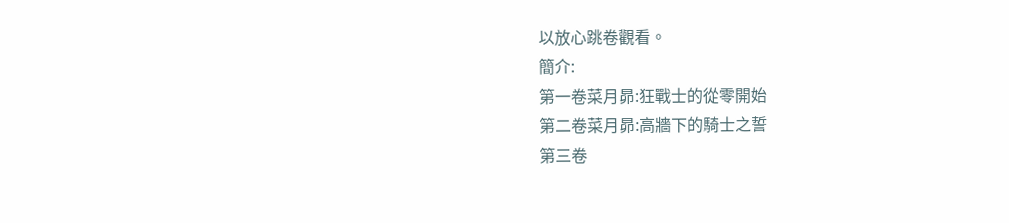以放心跳卷觀看。
簡介:
第一卷菜月昴:狂戰士的從零開始
第二卷菜月昴:高牆下的騎士之誓
第三卷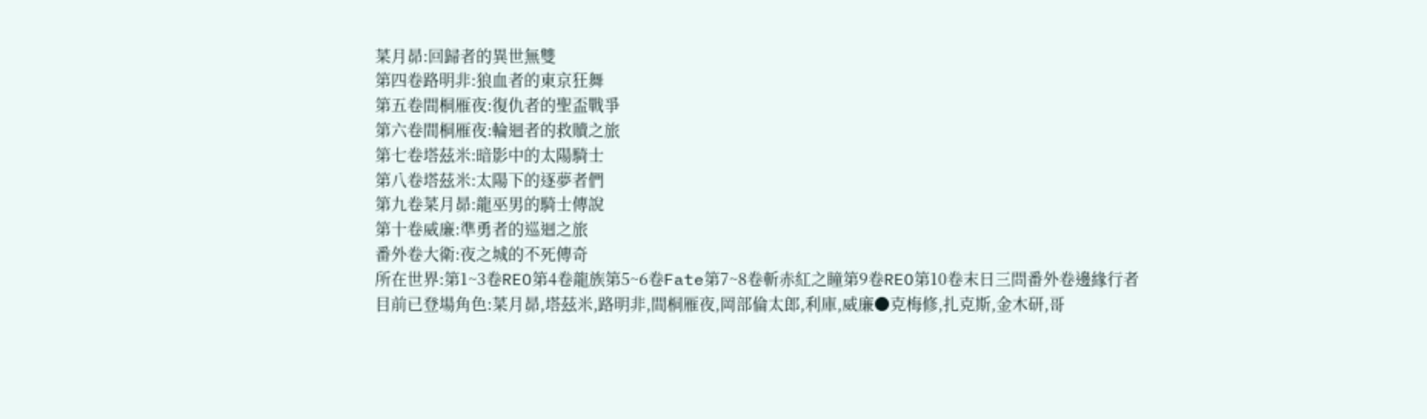菜月昴:回歸者的異世無雙
第四卷路明非:狼血者的東京狂舞
第五卷間桐雁夜:復仇者的聖盃戰爭
第六卷間桐雁夜:輪迴者的救贖之旅
第七卷塔茲米:暗影中的太陽騎士
第八卷塔茲米:太陽下的逐夢者們
第九卷菜月昴:龍巫男的騎士傳說
第十卷威廉:準勇者的巡迴之旅
番外卷大衛:夜之城的不死傳奇
所在世界:第1~3卷REO第4卷龍族第5~6卷Fate第7~8卷斬赤紅之瞳第9卷REO第10卷末日三問番外卷邊緣行者
目前已登場角色:菜月昴,塔茲米,路明非,間桐雁夜,岡部倫太郎,利庫,威廉●克梅修,扎克斯,金木研,哥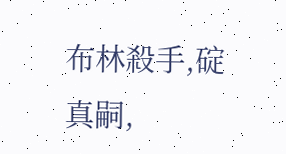布林殺手,碇真嗣,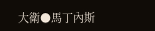大衛●馬丁內斯